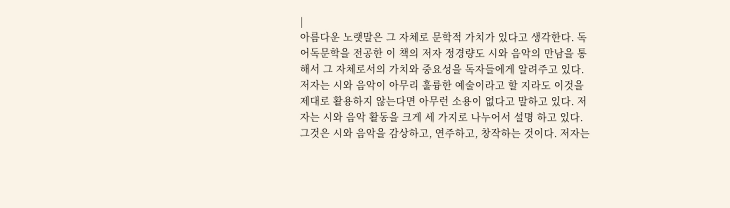|
아름다운 노랫말은 그 자체로 문학적 가치가 있다고 생각한다. 독어독문학을 전공한 이 책의 저자 정경량도 시와 음악의 만남을 통해서 그 자체로서의 가치와 중요성을 독자들에게 알려주고 있다. 저자는 시와 음악이 아무리 훌륭한 예술이라고 할 지라도 이것을 제대로 활용하지 않는다면 아무런 소용이 없다고 말하고 있다. 저자는 시와 음악 활동을 크게 세 가지로 나누어서 설명 하고 있다. 그것은 시와 음악을 감상하고, 연주하고, 창작하는 것이다. 저자는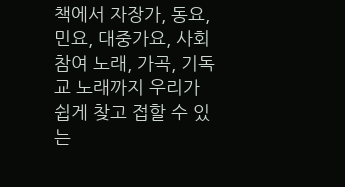책에서 자장가, 동요, 민요, 대중가요, 사회참여 노래, 가곡, 기독교 노래까지 우리가 쉽게 찾고 접할 수 있는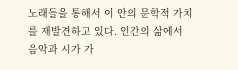노래들을 통해서 이 안의 문학적 가치를 재발견하고 있다. 인간의 삶에서 음악과 시가 가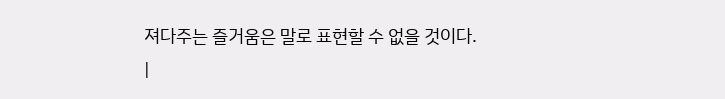져다주는 즐거움은 말로 표현할 수 없을 것이다.
|